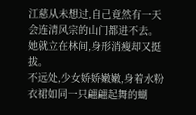江慈从未想过,自己竟然有一天会连清风宗的山门都进不去。
她就立在林间,身形消瘦却又挺拔。
不远处,少女娇娇嫩嫩,身着水粉衣裙如同一只翩翩起舞的蝴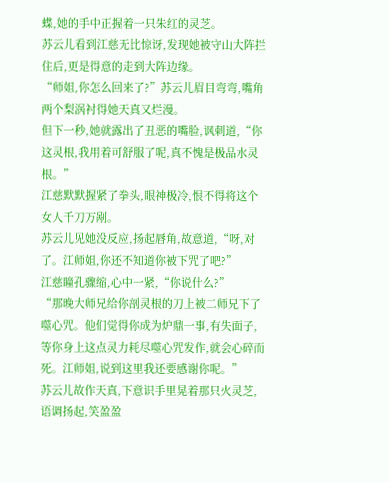蝶,她的手中正握着一只朱红的灵芝。
苏云儿看到江慈无比惊讶,发现她被守山大阵拦住后,更是得意的走到大阵边缘。
“师姐,你怎么回来了?”苏云儿眉目弯弯,嘴角两个梨涡衬得她天真又烂漫。
但下一秒,她就露出了丑恶的嘴脸,讽刺道,“你这灵根,我用着可舒服了呢,真不愧是极品水灵根。”
江慈默默握紧了拳头,眼神极冷,恨不得将这个女人千刀万剐。
苏云儿见她没反应,扬起唇角,故意道,“呀,对了。江师姐,你还不知道你被下咒了吧?”
江慈瞳孔骤缩,心中一紧,“你说什么?”
“那晚大师兄给你剖灵根的刀上被二师兄下了噬心咒。他们觉得你成为炉鼎一事,有失面子,等你身上这点灵力耗尽噬心咒发作,就会心碎而死。江师姐,说到这里我还要感谢你呢。”
苏云儿故作天真,下意识手里晃着那只火灵芝,语调扬起,笑盈盈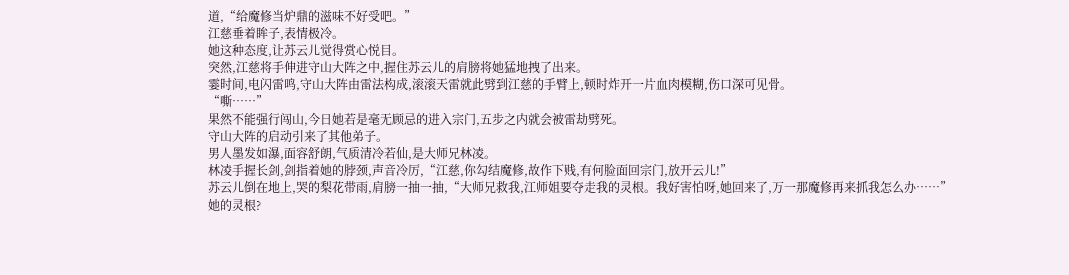道,“给魔修当炉鼎的滋味不好受吧。”
江慈垂着眸子,表情极冷。
她这种态度,让苏云儿觉得赏心悦目。
突然,江慈将手伸进守山大阵之中,握住苏云儿的肩膀将她猛地拽了出来。
霎时间,电闪雷鸣,守山大阵由雷法构成,滚滚天雷就此劈到江慈的手臂上,顿时炸开一片血肉模糊,伤口深可见骨。
“嘶……”
果然不能强行闯山,今日她若是毫无顾忌的进入宗门,五步之内就会被雷劫劈死。
守山大阵的启动引来了其他弟子。
男人墨发如瀑,面容舒朗,气质清冷若仙,是大师兄林凌。
林凌手握长剑,剑指着她的脖颈,声音冷厉,“江慈,你勾结魔修,故作下贱,有何脸面回宗门,放开云儿!”
苏云儿倒在地上,哭的梨花带雨,肩膀一抽一抽,“大师兄救我,江师姐要夺走我的灵根。我好害怕呀,她回来了,万一那魔修再来抓我怎么办……”
她的灵根?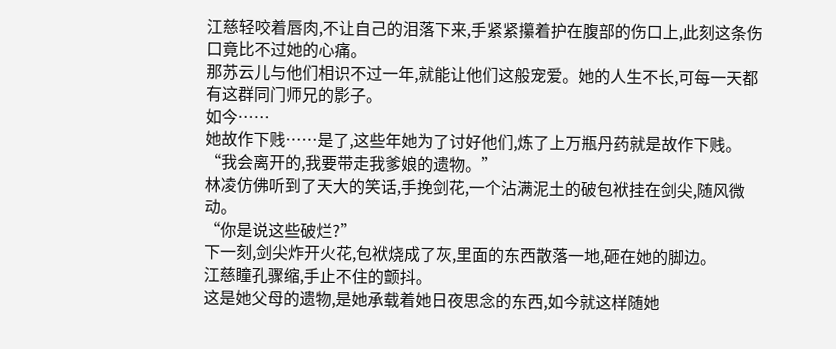江慈轻咬着唇肉,不让自己的泪落下来,手紧紧攥着护在腹部的伤口上,此刻这条伤口竟比不过她的心痛。
那苏云儿与他们相识不过一年,就能让他们这般宠爱。她的人生不长,可每一天都有这群同门师兄的影子。
如今……
她故作下贱……是了,这些年她为了讨好他们,炼了上万瓶丹药就是故作下贱。
“我会离开的,我要带走我爹娘的遗物。”
林凌仿佛听到了天大的笑话,手挽剑花,一个沾满泥土的破包袱挂在剑尖,随风微动。
“你是说这些破烂?”
下一刻,剑尖炸开火花,包袱烧成了灰,里面的东西散落一地,砸在她的脚边。
江慈瞳孔骤缩,手止不住的颤抖。
这是她父母的遗物,是她承载着她日夜思念的东西,如今就这样随她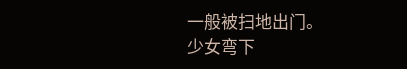一般被扫地出门。
少女弯下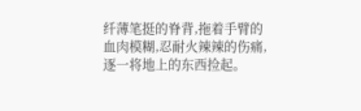纤薄笔挺的脊背,拖着手臂的血肉模糊,忍耐火辣辣的伤痛,逐一将地上的东西捡起。